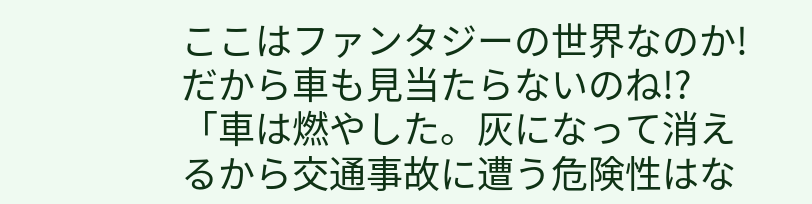ここはファンタジーの世界なのか!だから車も見当たらないのね!? 「車は燃やした。灰になって消えるから交通事故に遭う危険性はな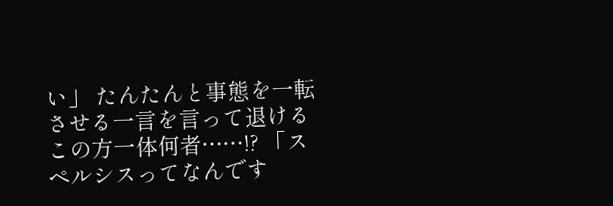い」 たんたんと事態を一転させる一言を言って退けるこの方一体何者……!? 「スペルシスってなんです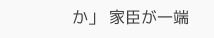か」 家臣が一端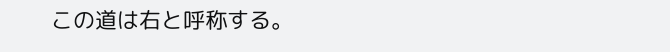この道は右と呼称する。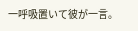一呼吸置いて彼が一言。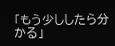「もう少ししたら分かる」